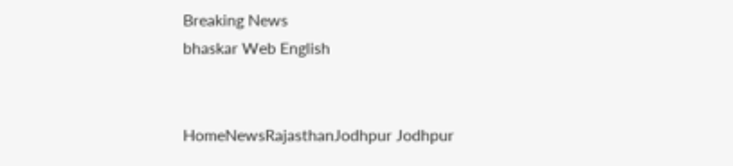Breaking News
bhaskar Web English


HomeNewsRajasthanJodhpur Jodhpur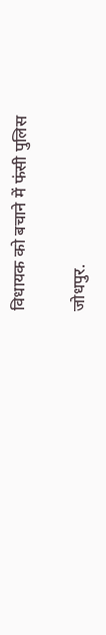विधायक को बचाने में फंसी पुलिस

जोधपुर.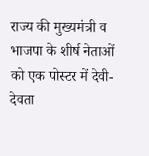राज्य की मुख्यमंत्री व भाजपा के शीर्ष नेताओं को एक पोस्टर में देवी-देवता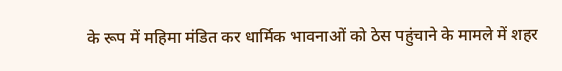के रूप में महिमा मंडित कर धार्मिक भावनाओं को ठेस पहुंचाने के मामले में शहर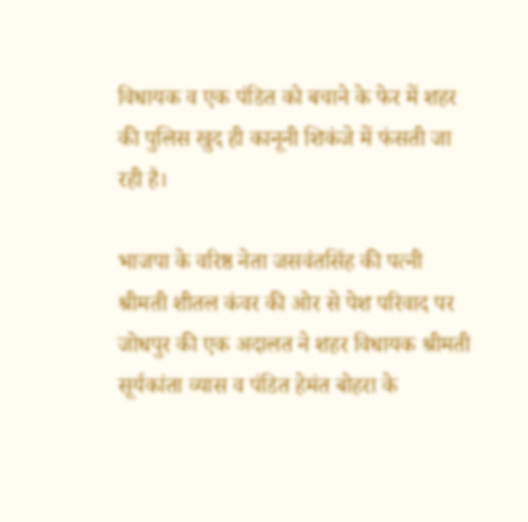विधायक व एक पंडित को बचाने के फेर में शहर की पुलिस खुद ही कानूनी शिकंजे में फंसती जा रही है।

भाजपा के वरिष्ठ नेता जसवंतसिंह की पत्नी श्रीमती शीतल कंवर की ओर से पेश परिवाद पर जोधपुर की एक अदालत ने शहर विधायक श्रीमती सूर्यकांता व्यास व पंडित हेमंत बोहरा के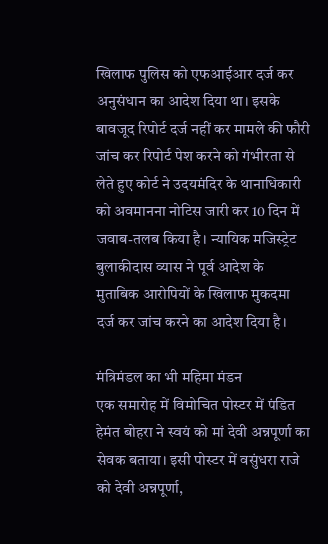खिलाफ पुलिस को एफआईआर दर्ज कर अनुसंधान का आदेश दिया था। इसके बावजूद रिपोर्ट दर्ज नहीं कर मामले की फौरी जांच कर रिपोर्ट पेश करने को गंभीरता से लेते हुए कोर्ट ने उदयमंदिर के थानाधिकारी को अवमानना नोटिस जारी कर 10 दिन में जवाब-तलब किया है। न्यायिक मजिस्ट्रेट बुलाकीदास व्यास ने पूर्व आदेश के मुताबिक आरोपियों के खिलाफ मुकदमा दर्ज कर जांच करने का आदेश दिया है।

मंत्रिमंडल का भी महिमा मंडन
एक समारोह में विमोचित पोस्टर में पंडित हेमंत बोहरा ने स्वयं को मां देवी अन्नपूर्णा का सेवक बताया। इसी पोस्टर में वसुंधरा राजे को देवी अन्नपूर्णा,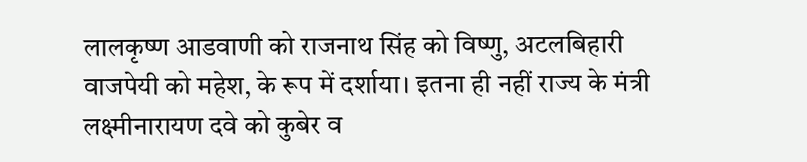लालकृष्ण आडवाणी को राजनाथ सिंह को विष्णु, अटलबिहारी वाजपेयी को महेश, के रूप में दर्शाया। इतना ही नहीं राज्य के मंत्री लक्ष्मीनारायण दवे को कुबेर व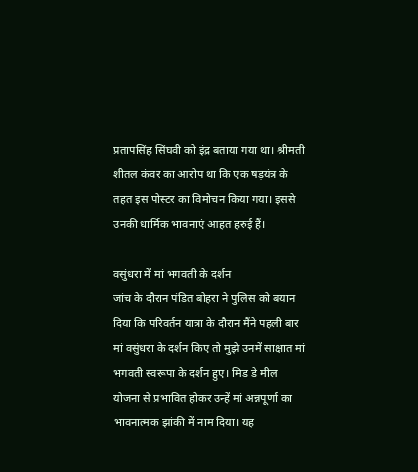प्रतापसिंह सिंघवी को इंद्र बताया गया था। श्रीमती शीतल कंवर का आरोप था कि एक षड़यंत्र के तहत इस पोस्टर का विमोचन किया गया। इससे उनकी धार्मिक भावनाएं आहत हरुई हैं।

वसुंधरा में मां भगवती के दर्शन
जांच के दौरान पंडित बोहरा ने पुलिस को बयान दिया कि परिवर्तन यात्रा के दौरान मैंने पहली बार मां वसुंधरा के दर्शन किए तो मुझे उनमें साक्षात मां भगवती स्वरूपा के दर्शन हुए। मिड डे मील योजना से प्रभावित होकर उन्हें मां अन्नपूर्णा का भावनात्मक झांकी में नाम दिया। यह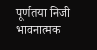पूर्णतया निजी भावनात्मक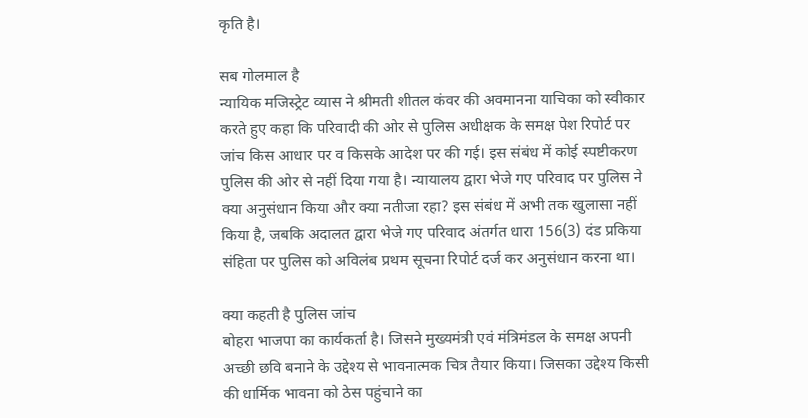कृति है।

सब गोलमाल है
न्यायिक मजिस्ट्रेट व्यास ने श्रीमती शीतल कंवर की अवमानना याचिका को स्वीकार करते हुए कहा कि परिवादी की ओर से पुलिस अधीक्षक के समक्ष पेश रिपोर्ट पर जांच किस आधार पर व किसके आदेश पर की गई। इस संबंध में कोई स्पष्टीकरण पुलिस की ओर से नहीं दिया गया है। न्यायालय द्वारा भेजे गए परिवाद पर पुलिस ने क्या अनुसंधान किया और क्या नतीजा रहा? इस संबंध में अभी तक खुलासा नहीं किया है, जबकि अदालत द्वारा भेजे गए परिवाद अंतर्गत धारा 156(3) दंड प्रकिया संहिता पर पुलिस को अविलंब प्रथम सूचना रिपोर्ट दर्ज कर अनुसंधान करना था।

क्या कहती है पुलिस जांच
बोहरा भाजपा का कार्यकर्ता है। जिसने मुख्यमंत्री एवं मंत्रिमंडल के समक्ष अपनी अच्छी छवि बनाने के उद्देश्य से भावनात्मक चित्र तैयार किया। जिसका उद्देश्य किसी की धार्मिक भावना को ठेस पहुंचाने का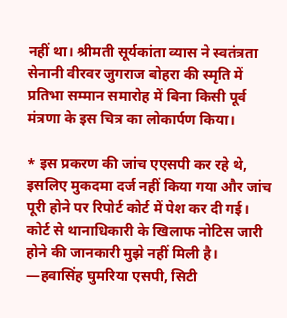नहीं था। श्रीमती सूर्यकांता व्यास ने स्वतंत्रता सेनानी वीरवर जुगराज बोहरा की स्मृति में प्रतिभा सम्मान समारोह में बिना किसी पूर्व मंत्रणा के इस चित्र का लोकार्पण किया।

* इस प्रकरण की जांच एएसपी कर रहे थे, इसलिए मुकदमा दर्ज नहीं किया गया और जांच पूरी होने पर रिपोर्ट कोर्ट में पेश कर दी गई। कोर्ट से थानाधिकारी के खिलाफ नोटिस जारी होने की जानकारी मुझे नहीं मिली है।
—हवासिंह घुमरिया एसपी, सिटी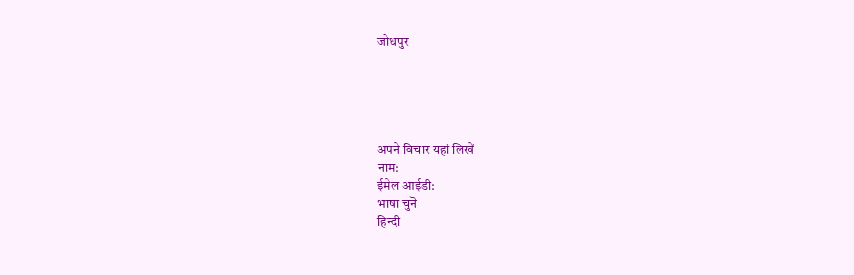जोधपुर





अपने विचार यहां लिखें
नाम:
ईमेल आईडी:
भाषा चुनॆ
हिन्दी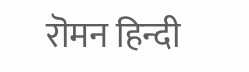रॊमन‌ हिन्दी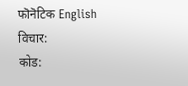फॊनॆटिक English
विचार:
कोड: